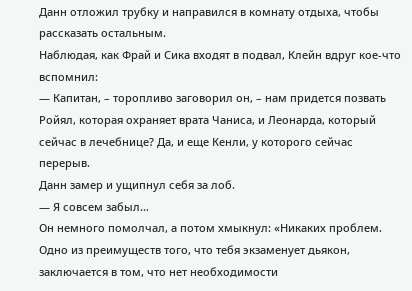Данн отложил трубку и направился в комнату отдыха, чтобы рассказать остальным.
Наблюдая, как Фрай и Сика входят в подвал, Клейн вдруг кое-что вспомнил:
— Капитан, – торопливо заговорил он, – нам придется позвать Ройял, которая охраняет врата Чаниса, и Леонарда, который сейчас в лечебнице? Да, и еще Кенли, у которого сейчас перерыв.
Данн замер и ущипнул себя за лоб.
— Я совсем забыл…
Он немного помолчал, а потом хмыкнул: «Никаких проблем. Одно из преимуществ того, что тебя экзаменует дьякон, заключается в том, что нет необходимости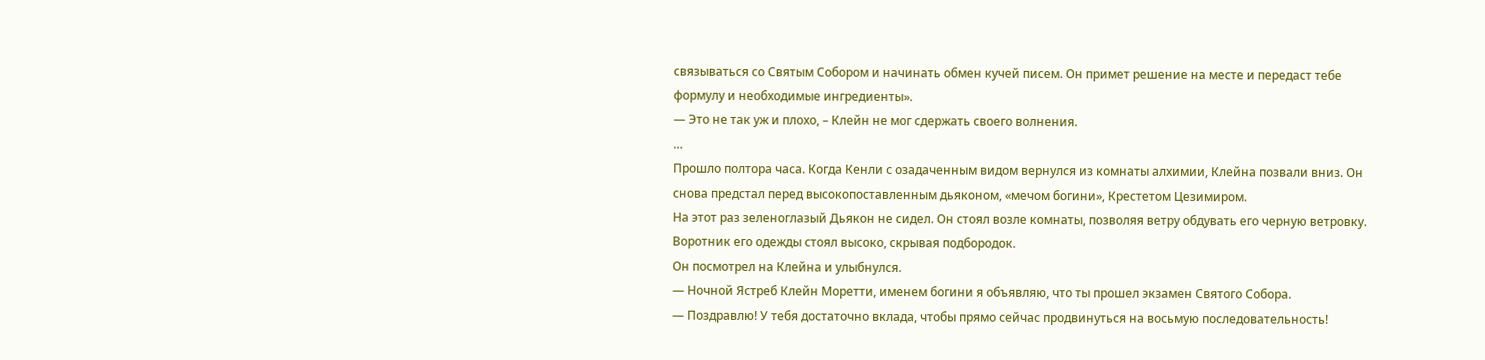связываться со Святым Собором и начинать обмен кучей писем. Он примет решение на месте и передаст тебе формулу и необходимые ингредиенты».
— Это не так уж и плохо, – Клейн не мог сдержать своего волнения.
…
Прошло полтора часа. Когда Кенли с озадаченным видом вернулся из комнаты алхимии, Клейна позвали вниз. Он снова предстал перед высокопоставленным дьяконом, «мечом богини», Крестетом Цезимиром.
На этот раз зеленоглазый Дьякон не сидел. Он стоял возле комнаты, позволяя ветру обдувать его черную ветровку.
Воротник его одежды стоял высоко, скрывая подбородок.
Он посмотрел на Клейна и улыбнулся.
— Ночной Ястреб Клейн Моретти, именем богини я объявляю, что ты прошел экзамен Святого Собора.
— Поздравлю! У тебя достаточно вклада, чтобы прямо сейчас продвинуться на восьмую последовательность!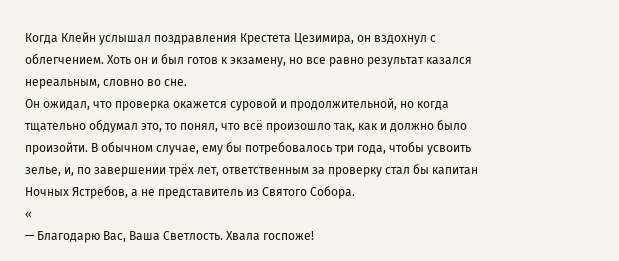Когда Клейн услышал поздравления Крестета Цезимира, он вздохнул с облегчением. Хоть он и был готов к экзамену, но все равно результат казался нереальным, словно во сне.
Он ожидал, что проверка окажется суровой и продолжительной, но когда тщательно обдумал это, то понял, что всё произошло так, как и должно было произойти. В обычном случае, ему бы потребовалось три года, чтобы усвоить зелье, и, по завершении трёх лет, ответственным за проверку стал бы капитан Ночных Ястребов, а не представитель из Святого Собора.
«
— Благодарю Вас, Ваша Светлость. Хвала госпоже!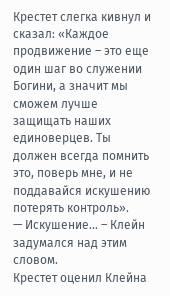Крестет слегка кивнул и сказал: «Каждое продвижение – это еще один шаг во служении Богини, а значит мы сможем лучше защищать наших единоверцев. Ты должен всегда помнить это, поверь мне, и не поддавайся искушению потерять контроль».
— Искушение… – Клейн задумался над этим словом.
Крестет оценил Клейна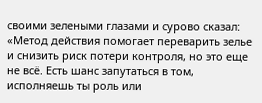своими зелеными глазами и сурово сказал: «Метод действия помогает переварить зелье и снизить риск потери контроля, но это еще не всё. Есть шанс запутаться в том, исполняешь ты роль или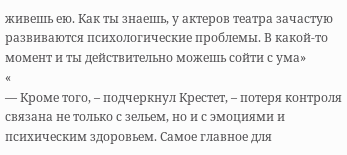живешь ею. Как ты знаешь, у актеров театра зачастую развиваются психологические проблемы. В какой-то момент и ты действительно можешь сойти с ума»
«
— Кроме того, – подчеркнул Крестет, – потеря контроля связана не только с зельем, но и с эмоциями и психическим здоровьем. Самое главное для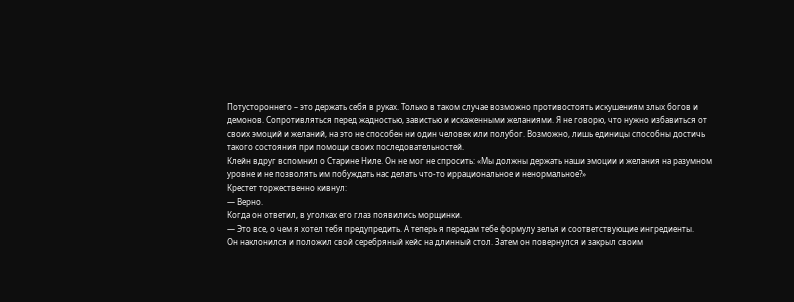Потустороннего – это держать себя в руках. Только в таком случае возможно противостоять искушениям злых богов и демонов. Сопротивляться перед жадностью, завистью и искаженными желаниями. Я не говорю, что нужно избавиться от своих эмоций и желаний, на это не способен ни один человек или полубог. Возможно, лишь единицы способны достичь такого состояния при помощи своих последовательностей.
Клейн вдруг вспомнил о Старине Ниле. Он не мог не спросить: «Мы должны держать наши эмоции и желания на разумном уровне и не позволять им побуждать нас делать что-то иррациональное и ненормальное?»
Крестет торжественно кивнул:
— Верно.
Когда он ответил, в уголках его глаз появились морщинки.
— Это все, о чем я хотел тебя предупредить. А теперь я передам тебе формулу зелья и соответствующие ингредиенты.
Он наклонился и положил свой серебряный кейс на длинный стол. Затем он повернулся и закрыл своим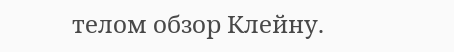телом обзор Клейну.